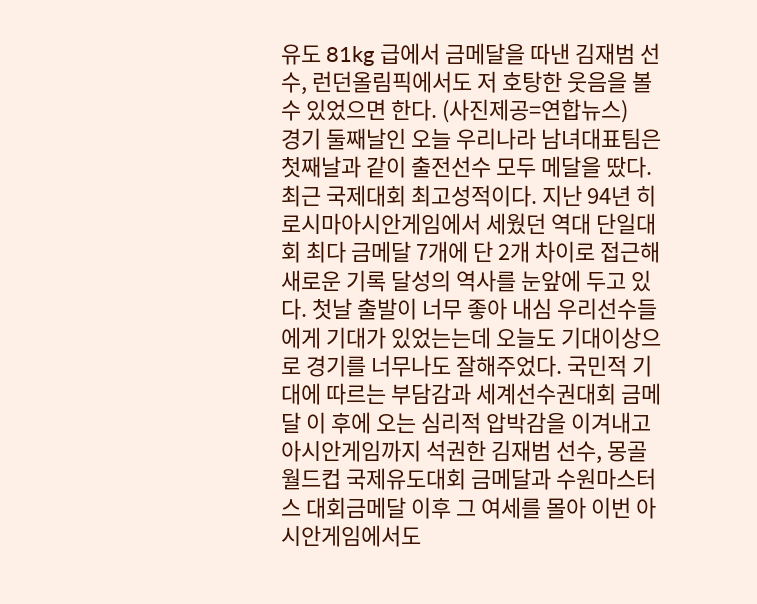유도 81kg 급에서 금메달을 따낸 김재범 선수, 런던올림픽에서도 저 호탕한 웃음을 볼수 있었으면 한다. (사진제공=연합뉴스)
경기 둘째날인 오늘 우리나라 남녀대표팀은 첫째날과 같이 출전선수 모두 메달을 땄다.
최근 국제대회 최고성적이다. 지난 94년 히로시마아시안게임에서 세웠던 역대 단일대회 최다 금메달 7개에 단 2개 차이로 접근해 새로운 기록 달성의 역사를 눈앞에 두고 있다. 첫날 출발이 너무 좋아 내심 우리선수들에게 기대가 있었는는데 오늘도 기대이상으로 경기를 너무나도 잘해주었다. 국민적 기대에 따르는 부담감과 세계선수권대회 금메달 이 후에 오는 심리적 압박감을 이겨내고 아시안게임까지 석권한 김재범 선수, 몽골 월드컵 국제유도대회 금메달과 수원마스터스 대회금메달 이후 그 여세를 몰아 이번 아시안게임에서도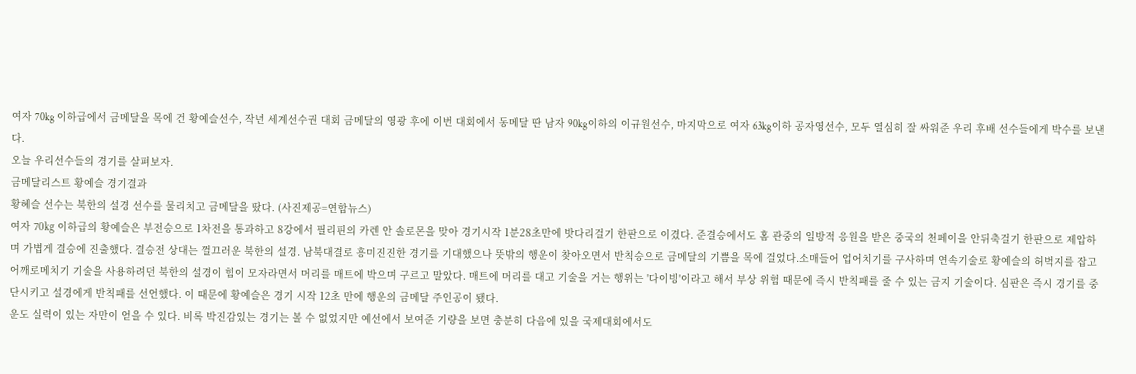여자 70kg 이하급에서 금메달을 목에 건 황예슬선수, 작년 세계선수권 대회 금메달의 영광 후에 이번 대회에서 동메달 딴 남자 90kg이하의 이규원선수, 마지막으로 여자 63kg이하 공자영선수, 모두 열심히 잘 싸워준 우리 후배 선수들에게 박수를 보낸다.
오늘 우리선수들의 경기를 살펴보자.
금메달리스트 황예슬 경기결과
황혜슬 선수는 북한의 설경 선수를 물리치고 금메달을 땄다. (사진제공=연합뉴스)
여자 70㎏ 이하급의 황예슬은 부전승으로 1차전을 통과하고 8강에서 필리핀의 카렌 안 솔로몬을 맞아 경기시작 1분28초만에 밧다리걸기 한판으로 이겼다. 준결승에서도 홈 관중의 일방적 응원을 받은 중국의 천페이을 안뒤축걸기 한판으로 제압하며 가볍게 결승에 진출했다. 결승전 상대는 껄끄러운 북한의 설경. 남북대결로 흥미진진한 경기를 기대했으나 뜻밖의 행운이 찾아오면서 반칙승으로 금메달의 기쁨을 목에 걸었다.소매들어 업어치기를 구사하며 연속기술로 황예슬의 허벅지를 잡고 어깨로메치기 기술을 사용하려던 북한의 설경이 힘이 모자라면서 머리를 매트에 박으며 구르고 말았다. 매트에 머리를 대고 기술을 거는 행위는 '다이빙'이라고 해서 부상 위험 때문에 즉시 반칙패를 줄 수 있는 금지 기술이다. 심판은 즉시 경기를 중단시키고 설경에게 반칙패를 선언했다. 이 때문에 황예슬은 경기 시작 12초 만에 행운의 금메달 주인공이 됐다.
운도 실력이 있는 자만이 얻을 수 있다. 비록 박진감있는 경기는 볼 수 없었지만 예선에서 보여준 기량을 보면 충분히 다음에 있을 국제대회에서도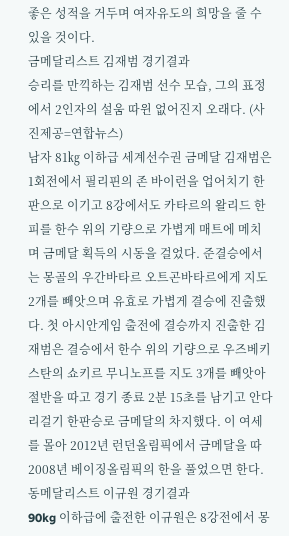좋은 성적을 거두며 여자유도의 희망을 줄 수 있을 것이다.
금메달리스트 김재범 경기결과
승리를 만끽하는 김재범 선수 모습, 그의 표정에서 2인자의 설움 따윈 없어진지 오래다. (사진제공=연합뉴스)
남자 81㎏ 이하급 세계선수권 금메달 김재범은 1회전에서 필리핀의 존 바이런을 업어치기 한판으로 이기고 8강에서도 카타르의 왈리드 한피를 한수 위의 기량으로 가볍게 매트에 메치며 금메달 획득의 시동을 걸었다. 준결승에서는 몽골의 우간바타르 오트곤바타르에게 지도 2개를 빼앗으며 유효로 가볍게 결승에 진출했다. 첫 아시안게임 출전에 결승까지 진출한 김재범은 결승에서 한수 위의 기량으로 우즈베키스탄의 쇼키르 무니노프를 지도 3개를 빼앗아 절반을 따고 경기 종료 2분 15초를 남기고 안다리걸기 한판승로 금메달의 차지했다. 이 여세를 몰아 2012년 런던올림픽에서 금메달을 따 2008년 베이징올림픽의 한을 풀었으면 한다.
동메달리스트 이규원 경기결과
90kg 이하급에 출전한 이규원은 8강전에서 몽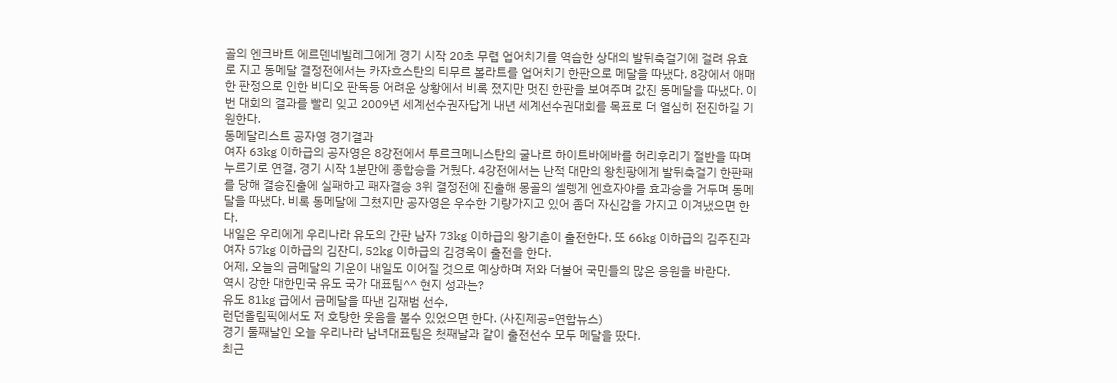골의 엔크바트 에르덴네빌레그에게 경기 시작 20초 무렵 업어치기를 역습한 상대의 발뒤축걸기에 걸려 유효로 지고 동메달 결정전에서는 카자흐스탄의 티무르 볼라트를 업어치기 한판으로 메달을 따냈다. 8강에서 애매한 판정으로 인한 비디오 판독등 어려운 상황에서 비록 졌지만 멋진 한판을 보여주며 값진 동메달을 따냈다. 이번 대회의 결과를 빨리 잊고 2009년 세계선수권자답게 내년 세계선수권대회를 목표로 더 열심히 전진하길 기원한다.
동메달리스트 공자영 경기결과
여자 63kg 이하급의 공자영은 8강전에서 투르크메니스탄의 굴나르 하이트바에바를 허리후리기 절반을 따며 누르기로 연결, 경기 시작 1분만에 종합승을 거뒀다. 4강전에서는 난적 대만의 왕친팡에게 발뒤축걸기 한판패를 당해 결승진출에 실패하고 패자결승 3위 결정전에 진출해 몽골의 셀렝게 엔흐자야를 효과승을 거두며 동메달을 따냈다. 비록 동메달에 그쳤지만 공자영은 우수한 기량가지고 있어 좀더 자신감을 가지고 이겨냈으면 한다.
내일은 우리에게 우리나라 유도의 간판 남자 73kg 이하급의 왕기춘이 출전한다. 또 66kg 이하급의 김주진과 여자 57kg 이하급의 김잔디, 52kg 이하급의 김경옥이 출전을 한다.
어제, 오늘의 금메달의 기운이 내일도 이어질 것으로 예상하며 저와 더불어 국민들의 많은 응원을 바란다.
역시 강한 대한민국 유도 국가 대표팀^^ 현지 성과는?
유도 81kg 급에서 금메달을 따낸 김재범 선수,
런던올림픽에서도 저 호탕한 웃음을 볼수 있었으면 한다. (사진제공=연합뉴스)
경기 둘째날인 오늘 우리나라 남녀대표팀은 첫째날과 같이 출전선수 모두 메달을 땄다.
최근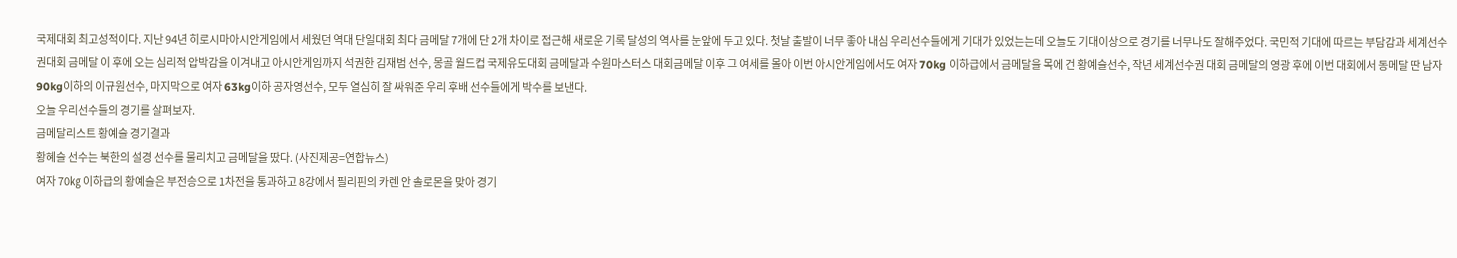국제대회 최고성적이다. 지난 94년 히로시마아시안게임에서 세웠던 역대 단일대회 최다 금메달 7개에 단 2개 차이로 접근해 새로운 기록 달성의 역사를 눈앞에 두고 있다. 첫날 출발이 너무 좋아 내심 우리선수들에게 기대가 있었는는데 오늘도 기대이상으로 경기를 너무나도 잘해주었다. 국민적 기대에 따르는 부담감과 세계선수권대회 금메달 이 후에 오는 심리적 압박감을 이겨내고 아시안게임까지 석권한 김재범 선수, 몽골 월드컵 국제유도대회 금메달과 수원마스터스 대회금메달 이후 그 여세를 몰아 이번 아시안게임에서도 여자 70kg 이하급에서 금메달을 목에 건 황예슬선수, 작년 세계선수권 대회 금메달의 영광 후에 이번 대회에서 동메달 딴 남자 90kg이하의 이규원선수, 마지막으로 여자 63kg이하 공자영선수, 모두 열심히 잘 싸워준 우리 후배 선수들에게 박수를 보낸다.
오늘 우리선수들의 경기를 살펴보자.
금메달리스트 황예슬 경기결과
황혜슬 선수는 북한의 설경 선수를 물리치고 금메달을 땄다. (사진제공=연합뉴스)
여자 70㎏ 이하급의 황예슬은 부전승으로 1차전을 통과하고 8강에서 필리핀의 카렌 안 솔로몬을 맞아 경기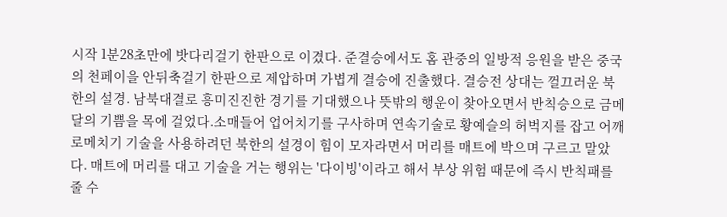시작 1분28초만에 밧다리걸기 한판으로 이겼다. 준결승에서도 홈 관중의 일방적 응원을 받은 중국의 천페이을 안뒤축걸기 한판으로 제압하며 가볍게 결승에 진출했다. 결승전 상대는 껄끄러운 북한의 설경. 남북대결로 흥미진진한 경기를 기대했으나 뜻밖의 행운이 찾아오면서 반칙승으로 금메달의 기쁨을 목에 걸었다.소매들어 업어치기를 구사하며 연속기술로 황예슬의 허벅지를 잡고 어깨로메치기 기술을 사용하려던 북한의 설경이 힘이 모자라면서 머리를 매트에 박으며 구르고 말았다. 매트에 머리를 대고 기술을 거는 행위는 '다이빙'이라고 해서 부상 위험 때문에 즉시 반칙패를 줄 수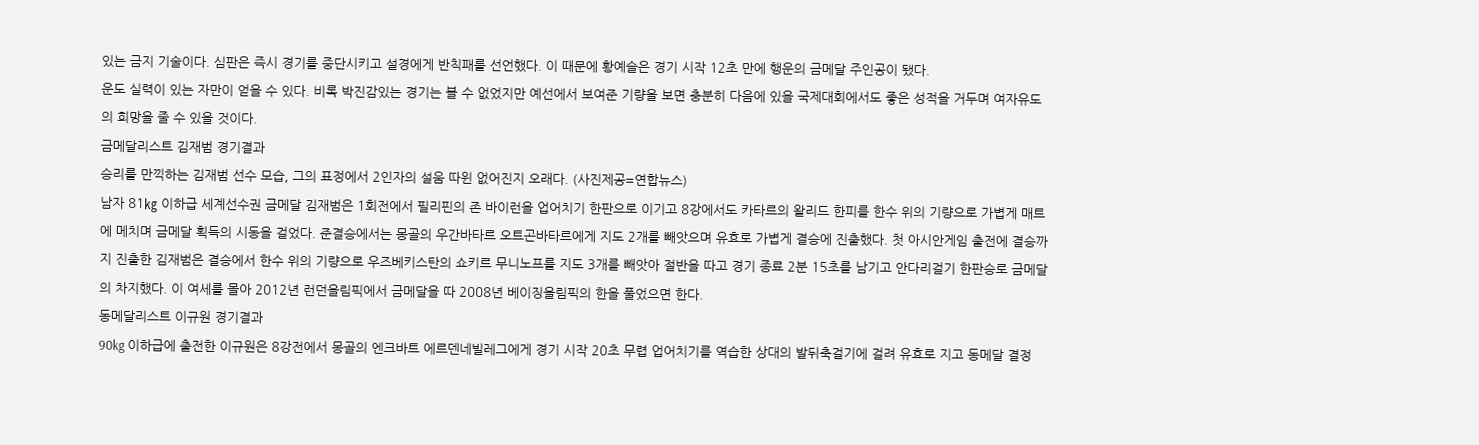있는 금지 기술이다. 심판은 즉시 경기를 중단시키고 설경에게 반칙패를 선언했다. 이 때문에 황예슬은 경기 시작 12초 만에 행운의 금메달 주인공이 됐다.
운도 실력이 있는 자만이 얻을 수 있다. 비록 박진감있는 경기는 볼 수 없었지만 예선에서 보여준 기량을 보면 충분히 다음에 있을 국제대회에서도 좋은 성적을 거두며 여자유도의 희망을 줄 수 있을 것이다.
금메달리스트 김재범 경기결과
승리를 만끽하는 김재범 선수 모습, 그의 표정에서 2인자의 설움 따윈 없어진지 오래다. (사진제공=연합뉴스)
남자 81㎏ 이하급 세계선수권 금메달 김재범은 1회전에서 필리핀의 존 바이런을 업어치기 한판으로 이기고 8강에서도 카타르의 왈리드 한피를 한수 위의 기량으로 가볍게 매트에 메치며 금메달 획득의 시동을 걸었다. 준결승에서는 몽골의 우간바타르 오트곤바타르에게 지도 2개를 빼앗으며 유효로 가볍게 결승에 진출했다. 첫 아시안게임 출전에 결승까지 진출한 김재범은 결승에서 한수 위의 기량으로 우즈베키스탄의 쇼키르 무니노프를 지도 3개를 빼앗아 절반을 따고 경기 종료 2분 15초를 남기고 안다리걸기 한판승로 금메달의 차지했다. 이 여세를 몰아 2012년 런던올림픽에서 금메달을 따 2008년 베이징올림픽의 한을 풀었으면 한다.
동메달리스트 이규원 경기결과
90kg 이하급에 출전한 이규원은 8강전에서 몽골의 엔크바트 에르덴네빌레그에게 경기 시작 20초 무렵 업어치기를 역습한 상대의 발뒤축걸기에 걸려 유효로 지고 동메달 결정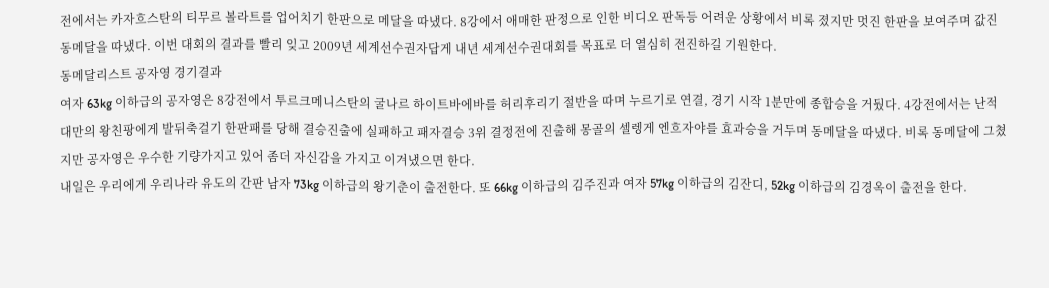전에서는 카자흐스탄의 티무르 볼라트를 업어치기 한판으로 메달을 따냈다. 8강에서 애매한 판정으로 인한 비디오 판독등 어려운 상황에서 비록 졌지만 멋진 한판을 보여주며 값진 동메달을 따냈다. 이번 대회의 결과를 빨리 잊고 2009년 세계선수권자답게 내년 세계선수권대회를 목표로 더 열심히 전진하길 기원한다.
동메달리스트 공자영 경기결과
여자 63kg 이하급의 공자영은 8강전에서 투르크메니스탄의 굴나르 하이트바에바를 허리후리기 절반을 따며 누르기로 연결, 경기 시작 1분만에 종합승을 거뒀다. 4강전에서는 난적 대만의 왕친팡에게 발뒤축걸기 한판패를 당해 결승진출에 실패하고 패자결승 3위 결정전에 진출해 몽골의 셀렝게 엔흐자야를 효과승을 거두며 동메달을 따냈다. 비록 동메달에 그쳤지만 공자영은 우수한 기량가지고 있어 좀더 자신감을 가지고 이겨냈으면 한다.
내일은 우리에게 우리나라 유도의 간판 남자 73kg 이하급의 왕기춘이 출전한다. 또 66kg 이하급의 김주진과 여자 57kg 이하급의 김잔디, 52kg 이하급의 김경옥이 출전을 한다.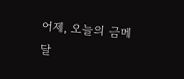어제, 오늘의 금메달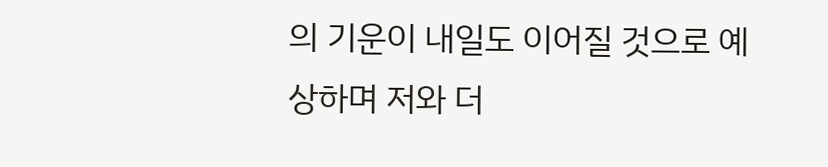의 기운이 내일도 이어질 것으로 예상하며 저와 더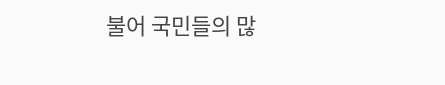불어 국민들의 많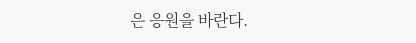은 응원을 바란다.